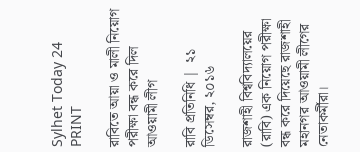Sylhet Today 24 PRINT

রাবিতে আয়া ও মালী নিয়োগ পরীক্ষা বন্ধ করে দিল আওয়ামী লীগ

রাবি প্রতিনিধি |  ২১ ডিসেম্বর, ২০১৬

রাজশাহী বিশ্ববিদ্যালয়ের (রাবি) এক নিয়োগ পরীক্ষা বন্ধ করে দিয়েছে রাজশাহী মহানগর আওয়ামী লীগের নেতাকর্মীরা।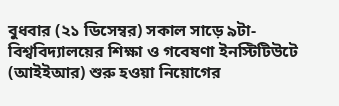বুধবার (২১ ডিসেম্বর) সকাল সাড়ে ৯টা-বিশ্ববিদ্যালয়ের শিক্ষা ও গবেষণা ইনস্টিটিউটে (আইইআর) শুরু হওয়া নিয়োগের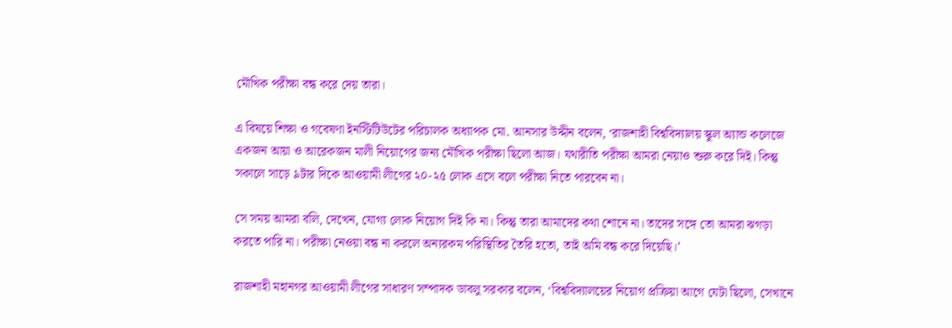মৌখিক পরীক্ষা বন্ধ করে দেয় তারা।

এ বিষয়ে শিক্ষা ও গবেষণা ইনস্টিটিউটের পরিচালক অধ্যাপক মো. আনসার উদ্দীন বলেন, ‘রাজশাহী বিশ্ববিদ্যালয় স্কুল অ্যান্ড কলেজে একজন আয়া ও আরেকজন মালী নিয়োগের জন্য মৌখিক পরীক্ষা ছিলো আজ। যথারীতি পরীক্ষা আমরা নেয়াও শুরু করে দিই। কিন্তু সকালে সাড়ে ৯টার দিকে আওয়ামী লীগের ২০-২৫ লোক এসে বলে পরীক্ষা নিতে পারবেন না।

সে সময় আমরা বলি, দেখেন, যোগ্য লোক নিয়োগ দিই কি না। কিন্তু তারা আমাদের কথা শোনে না। তাদের সঙ্গে তো আমরা ঝগড়া করতে পারি না। পরীক্ষা নেওয়া বন্ধ না করলে অন্যরকম পরিস্থিতির তৈরি হতো, তাই অমি বন্ধ করে দিয়েছি।’

রাজশাহী মহানগর আওয়ামী লীগের সাধারণ সম্পাদক ডাবলু সরকার বলেন, ‘বিশ্ববিদ্যালয়ের নিয়োগ প্রক্রিয়া আগে যেটা ছিলো, সেখানে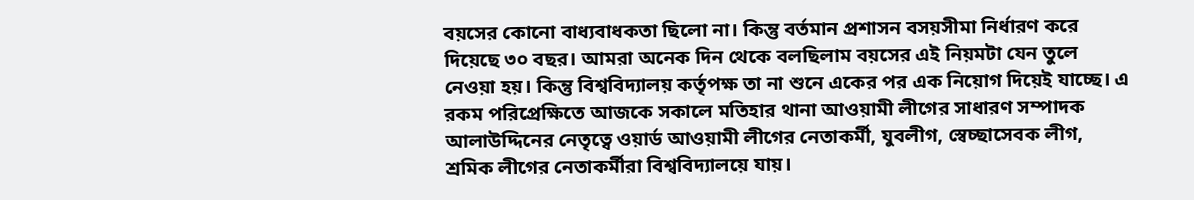বয়সের কোনো বাধ্যবাধকতা ছিলো না। কিন্তু বর্তমান প্রশাসন বসয়সীমা নির্ধারণ করে দিয়েছে ৩০ বছর। আমরা অনেক দিন থেকে বলছিলাম বয়সের এই নিয়মটা যেন তুলে নেওয়া হয়। কিন্তু বিশ্ববিদ্যালয় কর্তৃপক্ষ তা না শুনে একের পর এক নিয়োগ দিয়েই যাচ্ছে। এ রকম পরিপ্রেক্ষিতে আজকে সকালে মতিহার থানা আওয়ামী লীগের সাধারণ সম্পাদক আলাউদ্দিনের নেতৃত্বে ওয়ার্ড আওয়ামী লীগের নেতাকর্মী, যুবলীগ, স্বেচ্ছাসেবক লীগ, শ্রমিক লীগের নেতাকর্মীরা বিশ্ববিদ্যালয়ে যায়।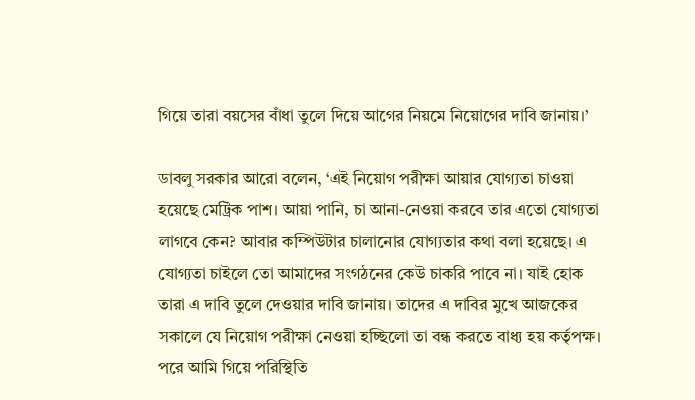গিয়ে তারা বয়সের বাঁধা তুলে দিয়ে আগের নিয়মে নিয়োগের দাবি জানায়।’

ডাবলু সরকার আরো বলেন, ‘এই নিয়োগ পরীক্ষা আয়ার যোগ্যতা চাওয়া হয়েছে মেট্রিক পাশ। আয়া পানি, চা আনা-নেওয়া করবে তার এতো যোগ্যতা লাগবে কেন? আবার কম্পিউটার চালানোর যোগ্যতার কথা বলা হয়েছে। এ যোগ্যতা চাইলে তো আমাদের সংগঠনের কেউ চাকরি পাবে না। যাই হোক তারা এ দাবি তুলে দেওয়ার দাবি জানায়। তাদের এ দাবির মুখে আজকের সকালে যে নিয়োগ পরীক্ষা নেওয়া হচ্ছিলো তা বন্ধ করতে বাধ্য হয় কর্তৃপক্ষ। পরে আমি গিয়ে পরিস্থিতি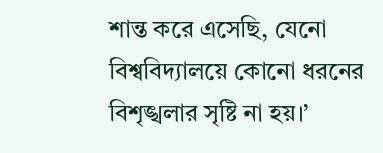শান্ত করে এসেছি, যেনো বিশ্ববিদ্যালয়ে কোনো ধরনের বিশৃঙ্খলার সৃষ্টি না হয়।’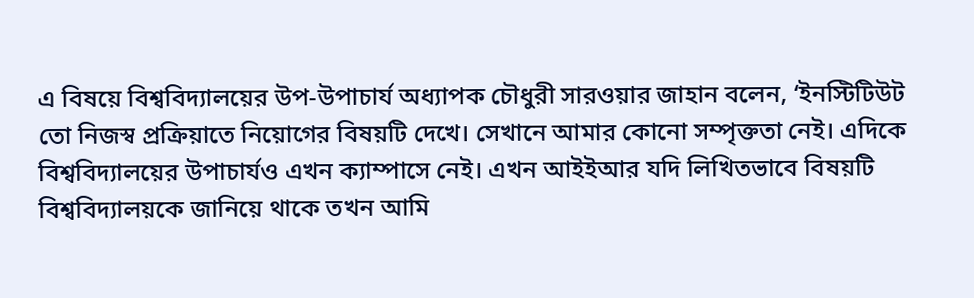এ বিষয়ে বিশ্ববিদ্যালয়ের উপ-উপাচার্য অধ্যাপক চৌধুরী সারওয়ার জাহান বলেন, ‘ইনস্টিটিউট তো নিজস্ব প্রক্রিয়াতে নিয়োগের বিষয়টি দেখে। সেখানে আমার কোনো সম্পৃক্ততা নেই। এদিকে বিশ্ববিদ্যালয়ের উপাচার্যও এখন ক্যাম্পাসে নেই। এখন আইইআর যদি লিখিতভাবে বিষয়টি বিশ্ববিদ্যালয়কে জানিয়ে থাকে তখন আমি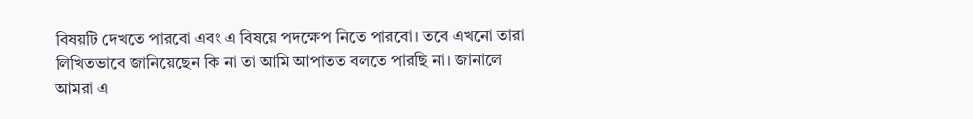বিষয়টি দেখতে পারবো এবং এ বিষয়ে পদক্ষেপ নিতে পারবো। তবে এখনো তারা লিখিতভাবে জানিয়েছেন কি না তা আমি আপাতত বলতে পারছি না। জানালে আমরা এ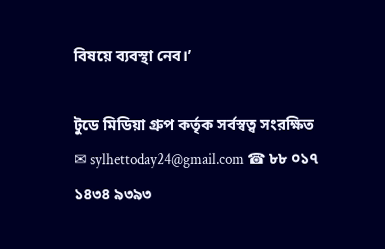বিষয়ে ব্যবস্থা নেব।’

টুডে মিডিয়া গ্রুপ কর্তৃক সর্বস্বত্ব সংরক্ষিত
✉ sylhettoday24@gmail.com ☎ ৮৮ ০১৭ ১৪৩৪ ৯৩৯৩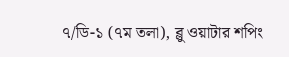৭/ডি-১ (৭ম তলা), ব্লু ওয়াটার শপিং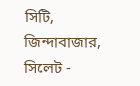সিটি,
জিন্দাবাজার, সিলেট -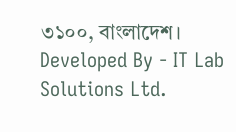৩১০০, বাংলাদেশ।
Developed By - IT Lab Solutions Ltd.